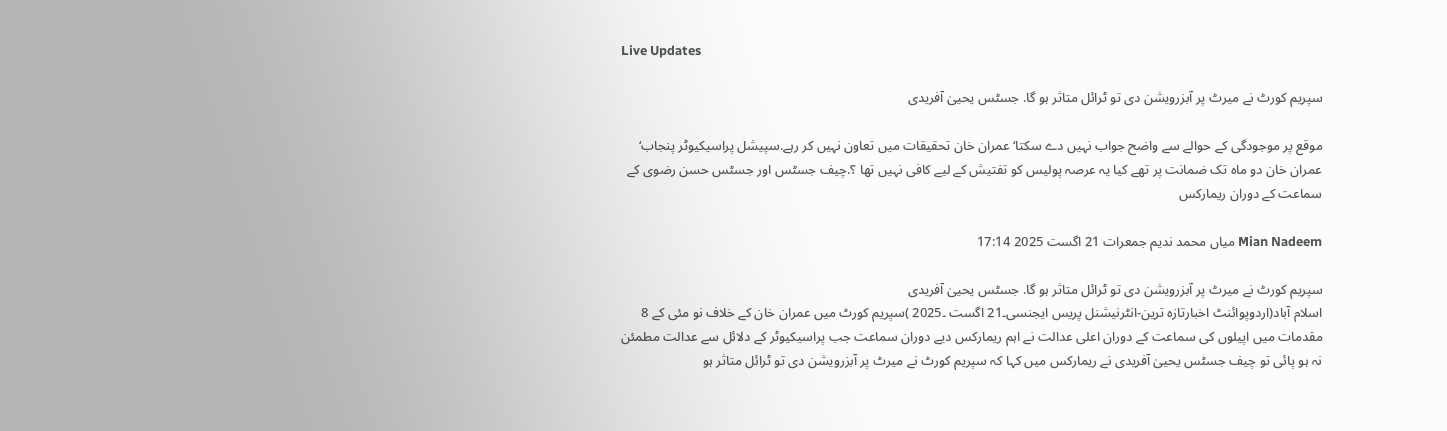Live Updates

سپریم کورٹ نے میرٹ پر آبزرویشن دی تو ٹرائل متاثر ہو گا. جسٹس یحییٰ آفریدی

موقع پر موجودگی کے حوالے سے واضح جواب نہیں دے سکتا‘ عمران خان تحقیقات میں تعاون نہیں کر رہے.سپیشل پراسیکیوٹر پنجاب‘ عمران خان دو ماہ تک ضمانت پر تھے کیا یہ عرصہ پولیس کو تفتیش کے لیے کافی نہیں تھا ؟.چیف جسٹس اور جسٹس حسن رضوی کے سماعت کے دوران ریمارکس

Mian Nadeem میاں محمد ندیم جمعرات 21 اگست 2025 17:14

سپریم کورٹ نے میرٹ پر آبزرویشن دی تو ٹرائل متاثر ہو گا. جسٹس یحییٰ آفریدی
اسلام آباد(اردوپوائنٹ اخبارتازہ ترین-انٹرنیشنل پریس ایجنسی۔21 اگست ۔2025 )سپریم کورٹ میں عمران خان کے خلاف نو مئی کے 8 مقدمات میں اپیلوں کی سماعت کے دوران اعلی عدالت نے اہم ریمارکس دیے دوران سماعت جب پراسیکیوٹر کے دلائل سے عدالت مطمئن نہ ہو پائی تو چیف جسٹس یحییٰ آفریدی نے ریمارکس میں کہا کہ سپریم کورٹ نے میرٹ پر آبزرویشن دی تو ٹرائل متاثر ہو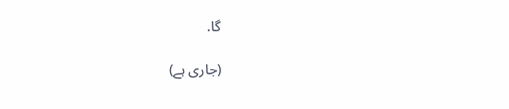گا.

(جاری ہے)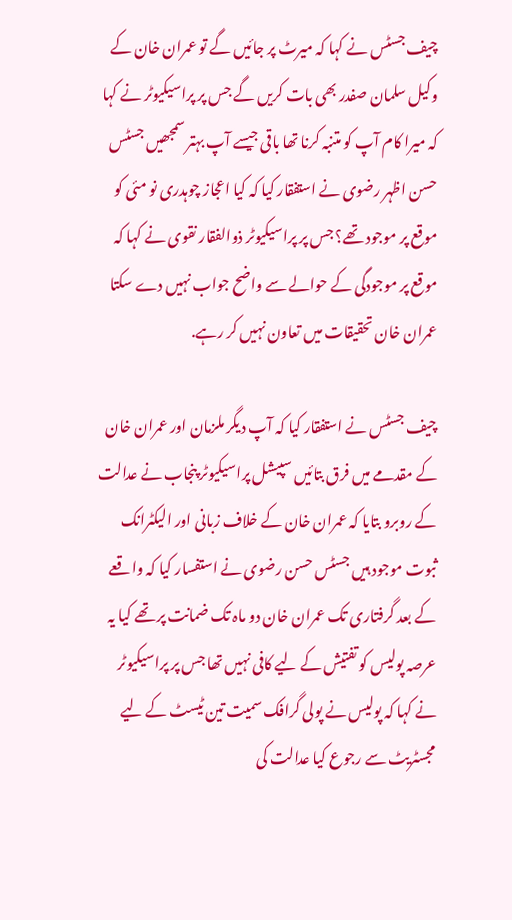چیف جسٹس نے کہا کہ میرٹ پر جائیں گے تو عمران خان کے وکیل سلمان صفدر بھی بات کریں گے جس پر پراسیکیوٹر نے کہا کہ میرا کام آپ کو متنبہ کرنا تھا باقی جیسے آپ بہتر سمجھیں جسٹس حسن اظہر رضوی نے استفقار کیا کہ کیا اعجاز چوہدری نو مئی کو موقع پر موجود تھے؟ جس پر پراسیکیوٹر ذوالفقار نقوی نے کہا کہ موقع پر موجودگی کے حوالے سے واضح جواب نہیں دے سکتا عمران خان تحقیقات میں تعاون نہیں کر رہے.

چیف جسٹس نے استفقار کیا کہ آپ دیگر ملزمان اور عمران خان کے مقدمے میں فرق بتائیں سپیشل پراسیکیوٹر پنجاب نے عدالت کے روبرو بتایا کہ عمران خان کے خلاف زبانی اور الیکٹرانک ثبوت موجود ہیں جسٹس حسن رضوی نے استفسار کیا کہ واقعے کے بعد گرفتاری تک عمران خان دو ماہ تک ضمانت پر تھے کیا یہ عرصہ پولیس کو تفتیش کے لیے کافی نہیں تھا جس پر پراسیکیوٹر نے کہا کہ پولیس نے پولی گرافک سمیت تین ٹیسٹ کے لیے مجسٹریٹ سے رجوع کیا عدالت کی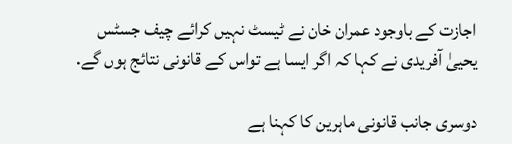اجازت کے باوجود عمران خان نے ٹیسٹ نہیں کرائے چیف جسٹس یحییٰ آفریدی نے کہا کہ اگر ایسا ہے تواس کے قانونی نتائج ہوں گے.

دوسری جانب قانونی ماہرین کا کہنا ہے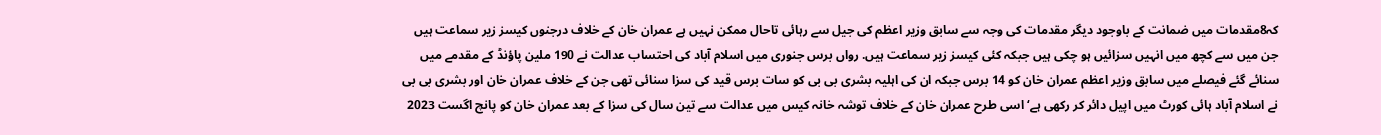کہ8مقدمات میں ضمانت کے باوجود دیگر مقدمات کی وجہ سے سابق وزیر اعظم کی جیل سے رہائی تاحال ممکن نہیں ہے عمران خان کے خلاف درجنوں کیسز زیر سماعت ہیں جن میں سے کچھ میں انہیں سزائیں ہو چکی ہیں جبکہ کئی کیسز زیر سماعت ہیں. رواں برس جنوری میں اسلام آباد کی احتساب عدالت نے 190 ملین پاؤنڈ کے مقدمے میں سنائے گئے فیصلے میں سابق وزیر اعظم عمران خان کو 14 برس جبکہ ان کی اہلیہ بشری بی بی کو سات برس قید کی سزا سنائی تھی جن کے خلاف عمران خان اور بشری بی بی نے اسلام آباد ہائی کورٹ میں اپیل دائر کر رکھی ہے‘اسی طرح عمران خان کے خلاف توشہ خانہ کیس میں عدالت سے تین سال کی سزا کے بعد عمران خان کو پانچ اگست 2023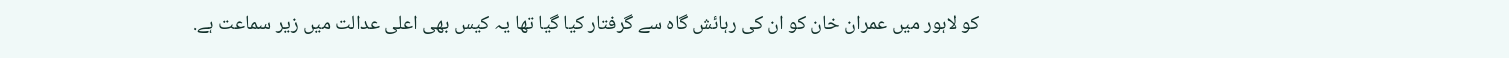کو لاہور میں عمران خان کو ان کی رہائش گاہ سے گرفتار کیا گیا تھا یہ کیس بھی اعلی عدالت میں زیر سماعت ہے.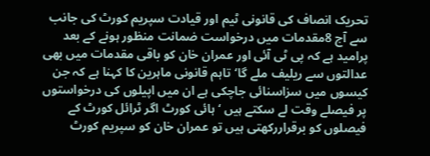تحریک انصاف کی قانونی ٹیم اور قیادت سپریم کورٹ کی جانب سے آج 8مقدمات میں درخواست ضمانت منظور ہونے کے بعد پرامید ہے کہ پی ٹی آئی اور عمران خان کو باقی مقدمات میں بھی عدالتوں سے ریلیف ملے گا‘تاہم قانونی ماہرین کا کہنا ہے کہ جن کیسوں میں سزاسنائی جاچکی ہے ان میں اپیلوں کی درخواستوں پر فیصلے وقت لے سکتے ہیں ‘ہائی کورٹ اگر ٹرائل کورٹ کے فیصلوں کو برقراررکھتی ہیں تو عمران خان کو سپریم کورٹ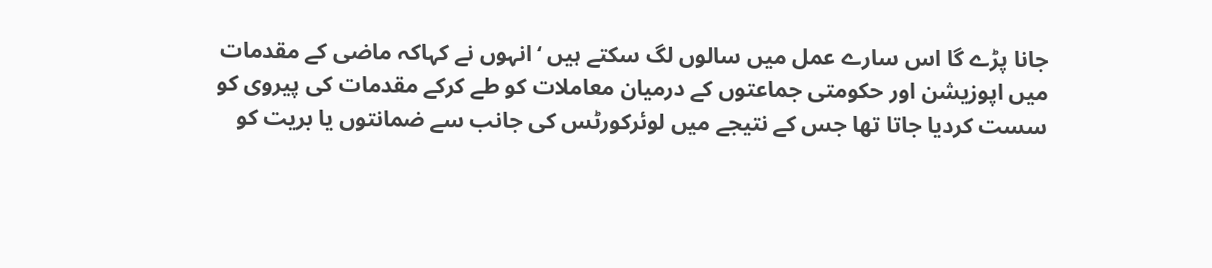جانا پڑے گا اس سارے عمل میں سالوں لگ سکتے ہیں ‘انہوں نے کہاکہ ماضی کے مقدمات میں اپوزیشن اور حکومتی جماعتوں کے درمیان معاملات کو طے کرکے مقدمات کی پیروی کو سست کردیا جاتا تھا جس کے نتیجے میں لوئرکورٹس کی جانب سے ضمانتوں یا بریت کو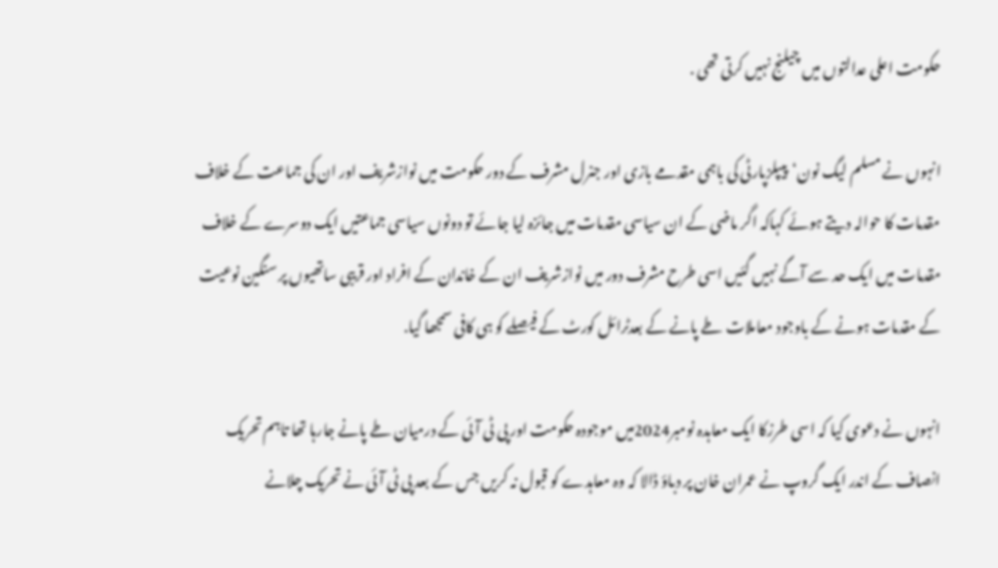حکومت اعلی عدالتوں میں چیلنج نہیں کرتی تھی .

انہوں نے مسلم لیگ نون‘پیپلزپارٹی کی باہمی مقدمے بازی اور جنرل مشرف کے دور حکومت میں نوازشریف اور ان کی جماعت کے خلاف مقدمات کا حوالہ دیتے ہوئے کہاکہ اگر ماضی کے ان سیاسی مقدمات میں جائزہ لیا جائے تو دونوں سیاسی جماعتیں ایک دوسرے کے خلاف مقدمات میں ایک حد سے آگے نہیں گئیں اسی طرح مشرف دور میں نوازشریف ان کے خاندان کے افراد اور قریبی ساتھیوں پر سنگین نوعیت کے مقدمات ہونے کے باوجود معاملات طے پانے کے بعدٹرائل کورٹ کے فیصلے کو ہی کافی سمجھا گیا.

انہوں نے دعوی کیا کہ اسی طرزکا ایک معاہدہ نومبر2024میں موجودہ حکومت اور پی ٹی آئی کے درمیان طے پانے جارہا تھا تاہم تحریک انصاف کے اندر ایک گروپ نے عمران خان پر دباؤ ڈالا کہ وہ معاہدے کو قبول نہ کریں جس کے بعد پی ٹی آئی نے تحریک چلانے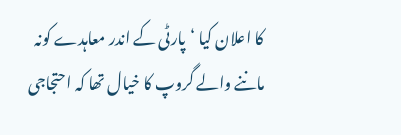کا اعلان کیا ‘پارٹی کے اندر معاہدے کونہ ماننے والے گروپ کا خیال تھا کہ احتجاجی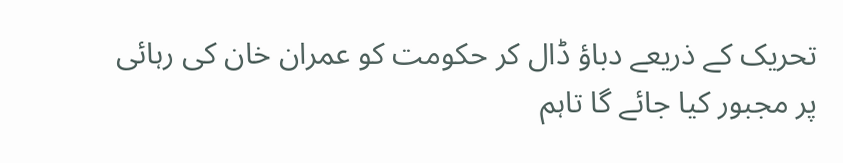تحریک کے ذریعے دباؤ ڈال کر حکومت کو عمران خان کی رہائی پر مجبور کیا جائے گا تاہم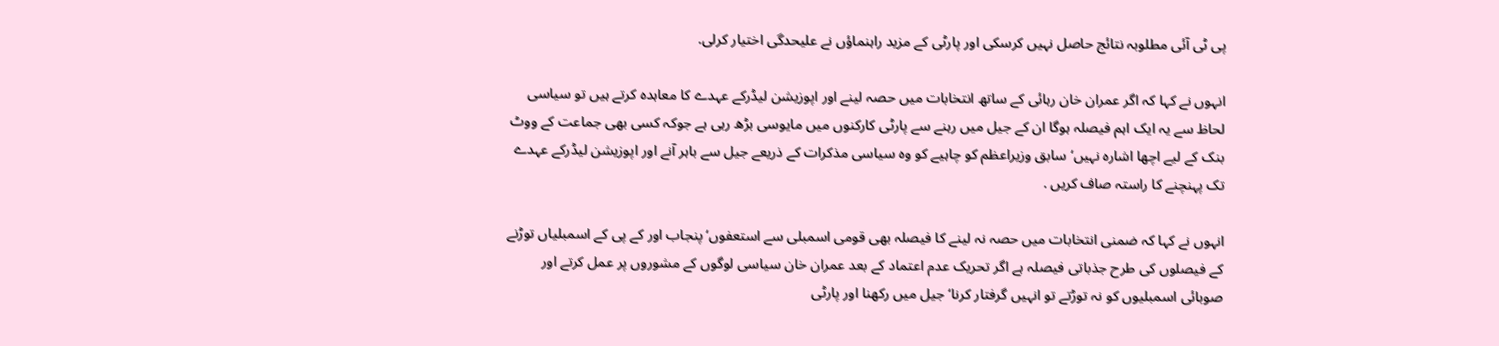پی ٹی آئی مطلوبہ نتائج حاصل نہیں کرسکی اور پارٹی کے مزید راہنماؤں نے علیحدگی اختیار کرلی.

انہوں نے کہا کہ اگر عمران خان رہائی کے ساتھ انتخابات میں حصہ لینے اور اپوزیشن لیڈرکے عہدے کا معاہدہ کرتے ہیں تو سیاسی لحاظ سے یہ ایک اہم فیصلہ ہوگا ان کے جیل میں رہنے سے پارٹی کارکنوں میں مایوسی بڑھ رہی ہے جوکہ کسی بھی جماعت کے ووٹ بنک کے لیے اچھا اشارہ نہیں‘سابق وزیراعظم کو چاہیے کو وہ سیاسی مذکرات کے ذریعے جیل سے باہر آنے اور اپوزیشن لیڈرکے عہدے تک پہنچنے کا راستہ صاف کریں .

انہوں نے کہا کہ ضمنی انتخابات میں حصہ نہ لینے کا فیصلہ بھی قومی اسمبلی سے استعفوں‘پنجاب اور کے پی کے اسمبلیاں توڑنے کے فیصلوں کی طرح جذباتی فیصلہ ہے اگر تحریک عدم اعتماد کے بعد عمران خان سیاسی لوگوں کے مشوروں پر عمل کرتے اور صوبائی اسمبلیوں کو نہ توڑتے تو انہیں گرفتار کرنا‘جیل میں رکھنا اور پارٹی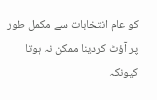کو عام انتخابات سے مکمل طور پر آؤٹ کردینا ممکن نہ ہوتا کیونکہ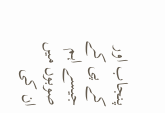پنجاب اور کے پی کے جیسے اہم صوبوں میں ان کی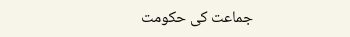جماعت کی حکومت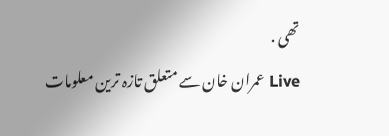تھی .
Live عمران خان سے متعلق تازہ ترین معلومات